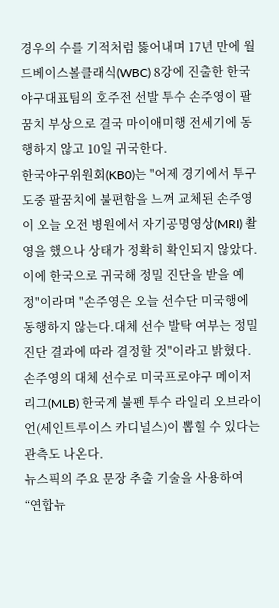경우의 수를 기적처럼 뚫어내며 17년 만에 월드베이스볼클래식(WBC) 8강에 진출한 한국 야구대표팀의 호주전 선발 투수 손주영이 팔꿈치 부상으로 결국 마이애미행 전세기에 동행하지 않고 10일 귀국한다.
한국야구위원회(KB0)는 "어제 경기에서 투구 도중 팔꿈치에 불편함을 느껴 교체된 손주영이 오늘 오전 병원에서 자기공명영상(MRI) 촬영을 했으나 상태가 정확히 확인되지 않았다.이에 한국으로 귀국해 정밀 진단을 받을 예정"이라며 "손주영은 오늘 선수단 미국행에 동행하지 않는다.대체 선수 발탁 여부는 정밀 진단 결과에 따라 결정할 것"이라고 밝혔다.
손주영의 대체 선수로 미국프로야구 메이저리그(MLB) 한국계 불펜 투수 라일리 오브라이언(세인트루이스 카디널스)이 뽑힐 수 있다는 관측도 나온다.
뉴스픽의 주요 문장 추출 기술을 사용하여 “연합뉴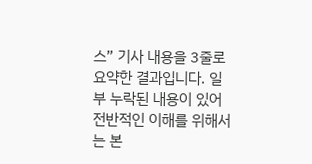스” 기사 내용을 3줄로 요약한 결과입니다. 일부 누락된 내용이 있어 전반적인 이해를 위해서는 본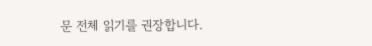문 전체 읽기를 권장합니다.